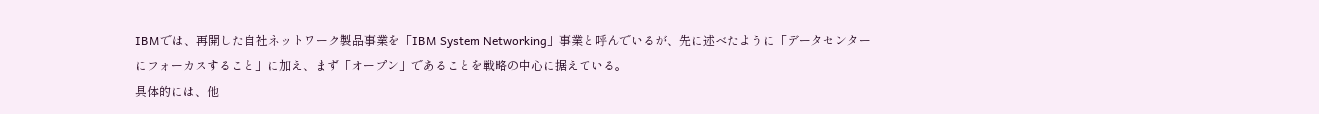IBMでは、再開した自社ネットワーク製品事業を「IBM System Networking」事業と呼んでいるが、先に述べたように「データセンターにフォーカスすること」に加え、まず「オープン」であることを戦略の中心に据えている。
具体的には、他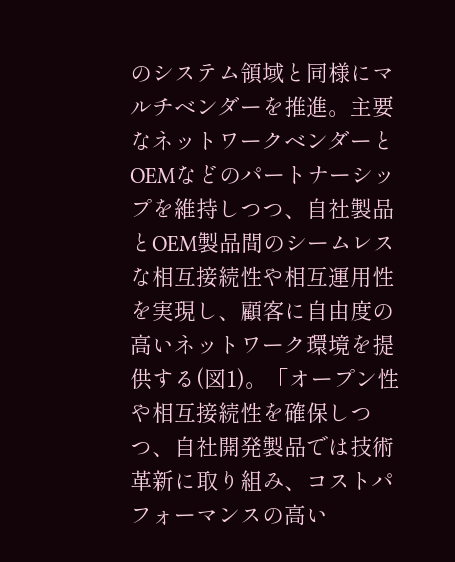のシステム領域と同様にマルチベンダーを推進。主要なネットワークベンダーとOEMなどのパートナーシップを維持しつつ、自社製品とOEM製品間のシームレスな相互接続性や相互運用性を実現し、顧客に自由度の高いネットワーク環境を提供する(図1)。「オープン性や相互接続性を確保しつつ、自社開発製品では技術革新に取り組み、コストパフォーマンスの高い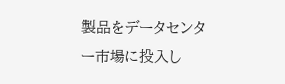製品をデータセンター市場に投入し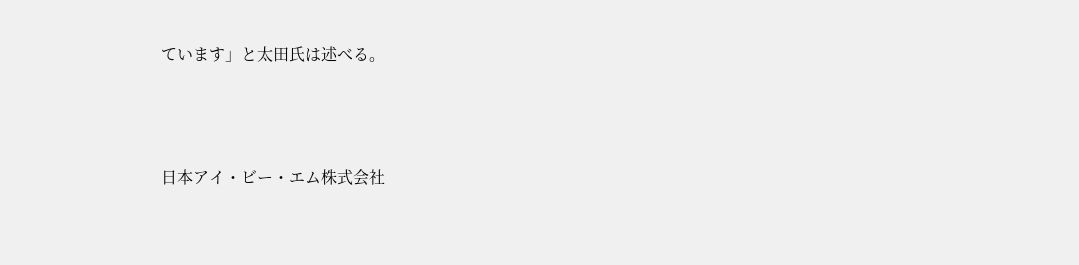ています」と太田氏は述べる。





日本アイ・ビー・エム株式会社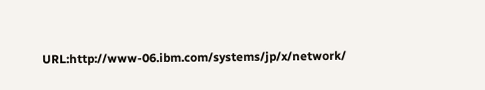URL:http://www-06.ibm.com/systems/jp/x/network/